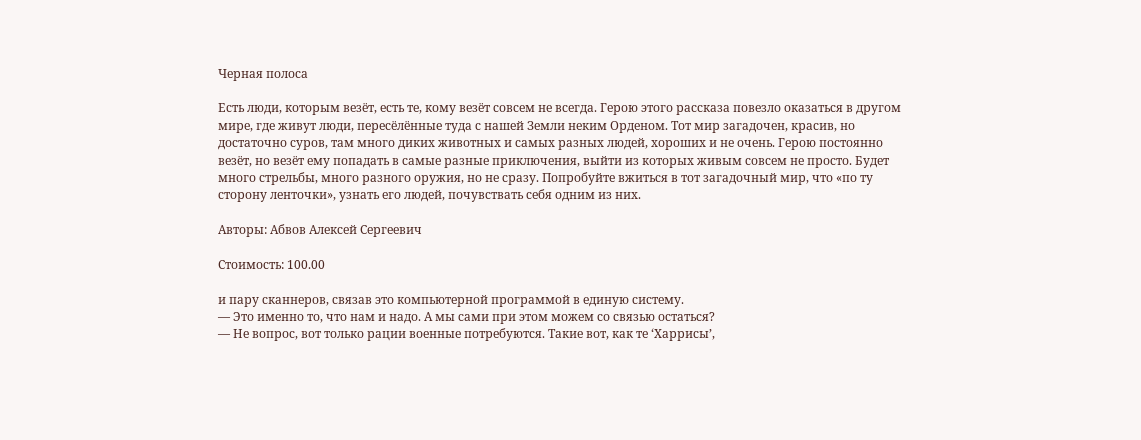Черная полоса

Есть люди, которым везёт, есть те, кому везёт совсем не всегда. Герою этого рассказа повезло оказаться в другом мире, где живут люди, пересёлённые туда с нашей Земли неким Орденом. Тот мир загадочен, красив, но достаточно суров, там много диких животных и самых разных людей, хороших и не очень. Герою постоянно везёт, но везёт ему попадать в самые разные приключения, выйти из которых живым совсем не просто. Будет много стрельбы, много разного оружия, но не сразу. Попробуйте вжиться в тот загадочный мир, что «по ту сторону ленточки», узнать его людей, почувствать себя одним из них.

Авторы: Абвов Алексей Сергеевич

Стоимость: 100.00

и пару сканнеров, связав это компьютерной программой в единую систему.
— Это именно то, что нам и надо. А мы сами при этом можем со связью остаться?
— Не вопрос, вот только рации военные потребуются. Такие вот, как те ‘Харрисы’,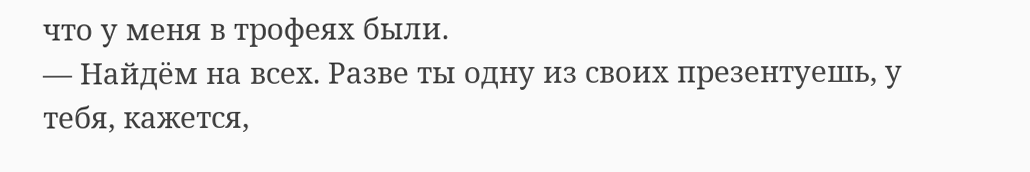что у меня в трофеях были.
— Найдём на всех. Разве ты одну из своих презентуешь, у тебя, кажется,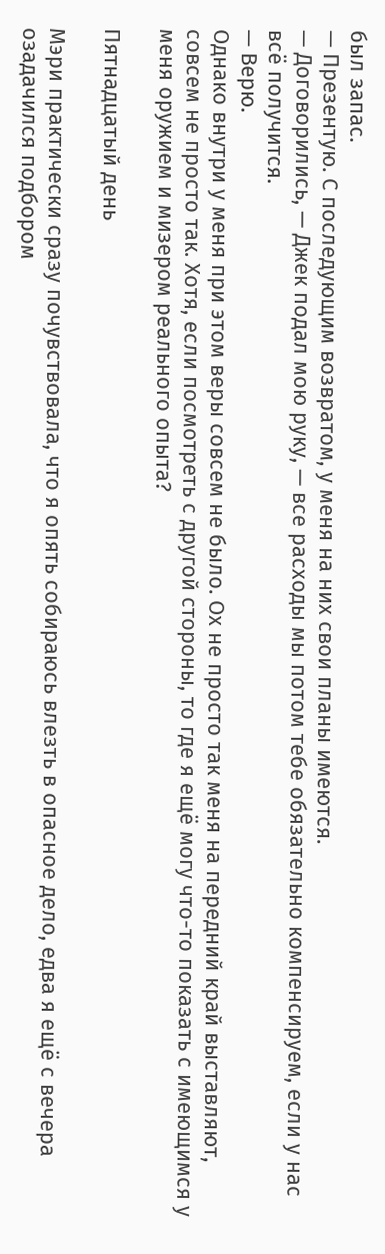был запас.
— Презентую. С последующим возвратом, у меня на них свои планы имеются.
— Договорились, — Джек подал мою руку, — все расходы мы потом тебе обязательно компенсируем, если у нас всё получится.
— Верю.
Однако внутри у меня при этом веры совсем не было. Ох не просто так меня на передний край выставляют, совсем не просто так. Хотя, если посмотреть с другой стороны, то где я ещё могу что-то показать с имеющимся у меня оружием и мизером реального опыта?

Пятнадцатый день

Мэри практически сразу почувствовала, что я опять собираюсь влезть в опасное дело, едва я ещё с вечера озадачился подбором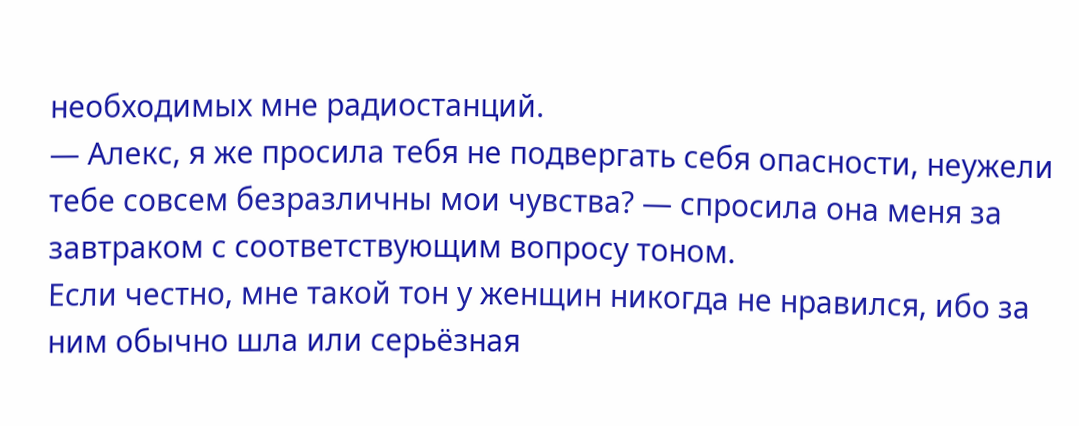необходимых мне радиостанций.
— Алекс, я же просила тебя не подвергать себя опасности, неужели тебе совсем безразличны мои чувства? — спросила она меня за завтраком с соответствующим вопросу тоном.
Если честно, мне такой тон у женщин никогда не нравился, ибо за ним обычно шла или серьёзная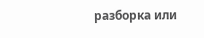разборка или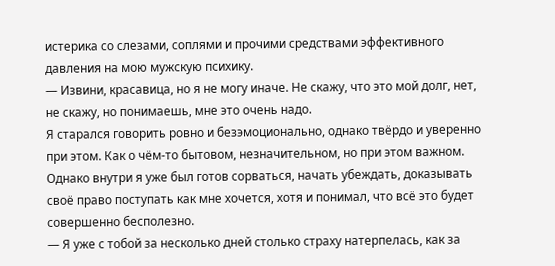истерика со слезами, соплями и прочими средствами эффективного давления на мою мужскую психику.
— Извини, красавица, но я не могу иначе. Не скажу, что это мой долг, нет, не скажу, но понимаешь, мне это очень надо.
Я старался говорить ровно и безэмоционально, однако твёрдо и уверенно при этом. Как о чём-то бытовом, незначительном, но при этом важном. Однако внутри я уже был готов сорваться, начать убеждать, доказывать своё право поступать как мне хочется, хотя и понимал, что всё это будет совершенно бесполезно.
— Я уже с тобой за несколько дней столько страху натерпелась, как за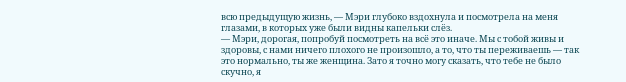всю предыдущую жизнь, — Мэри глубоко вздохнула и посмотрела на меня глазами, в которых уже были видны капельки слёз.
— Мэри, дорогая, попробуй посмотреть на всё это иначе. Мы с тобой живы и здоровы, с нами ничего плохого не произошло, а то, что ты переживаешь — так это нормально, ты же женщина. Зато я точно могу сказать, что тебе не было скучно, я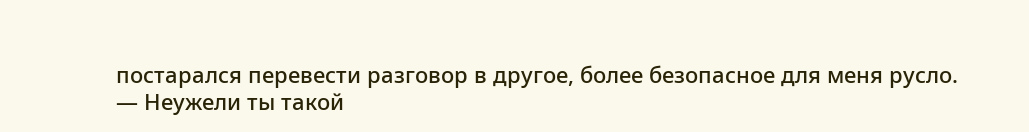постарался перевести разговор в другое, более безопасное для меня русло.
— Неужели ты такой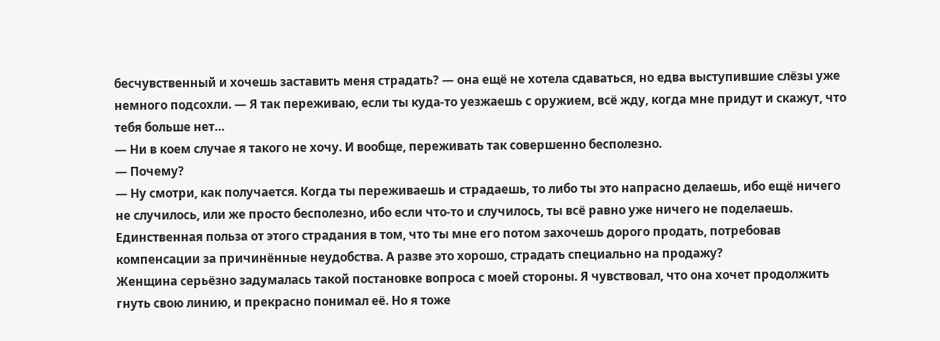бесчувственный и хочешь заставить меня страдать? — она ещё не хотела сдаваться, но едва выступившие слёзы уже немного подсохли. — Я так переживаю, если ты куда-то уезжаешь с оружием, всё жду, когда мне придут и скажут, что тебя больше нет…
— Ни в коем случае я такого не хочу. И вообще, переживать так совершенно бесполезно.
— Почему?
— Ну смотри, как получается. Когда ты переживаешь и страдаешь, то либо ты это напрасно делаешь, ибо ещё ничего не случилось, или же просто бесполезно, ибо если что-то и случилось, ты всё равно уже ничего не поделаешь. Единственная польза от этого страдания в том, что ты мне его потом захочешь дорого продать, потребовав компенсации за причинённые неудобства. А разве это хорошо, страдать специально на продажу?
Женщина серьёзно задумалась такой постановке вопроса с моей стороны. Я чувствовал, что она хочет продолжить гнуть свою линию, и прекрасно понимал её. Но я тоже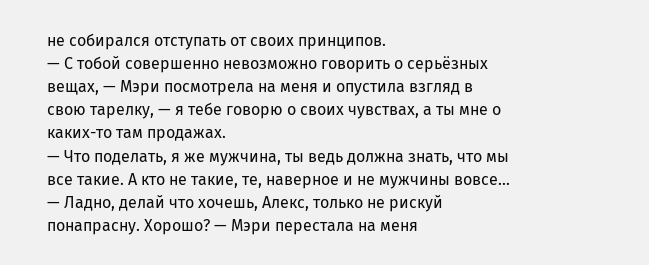не собирался отступать от своих принципов.
— С тобой совершенно невозможно говорить о серьёзных вещах, — Мэри посмотрела на меня и опустила взгляд в свою тарелку, — я тебе говорю о своих чувствах, а ты мне о каких-то там продажах.
— Что поделать, я же мужчина, ты ведь должна знать, что мы все такие. А кто не такие, те, наверное и не мужчины вовсе…
— Ладно, делай что хочешь, Алекс, только не рискуй понапрасну. Хорошо? — Мэри перестала на меня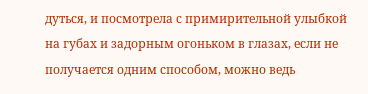дуться, и посмотрела с примирительной улыбкой на губах и задорным огоньком в глазах, если не получается одним способом, можно ведь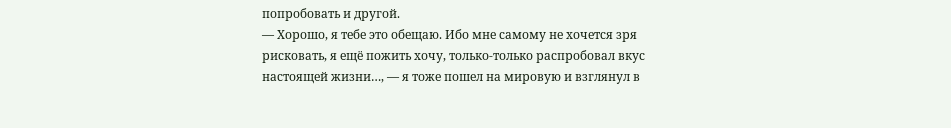попробовать и другой.
— Хорошо, я тебе это обещаю. Ибо мне самому не хочется зря рисковать, я ещё пожить хочу, только-только распробовал вкус настоящей жизни…, — я тоже пошел на мировую и взглянул в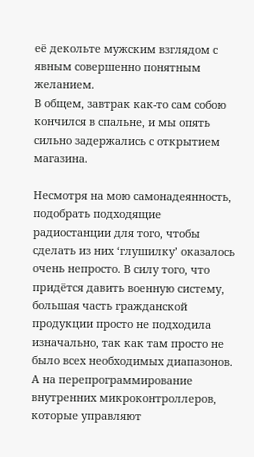её декольте мужским взглядом с явным совершенно понятным желанием.
В общем, завтрак как-то сам собою кончился в спальне, и мы опять сильно задержались с открытием магазина.

Несмотря на мою самонадеянность, подобрать подходящие радиостанции для того, чтобы сделать из них ‘глушилку’ оказалось очень непросто. В силу того, что придётся давить военную систему, большая часть гражданской продукции просто не подходила изначально, так как там просто не было всех необходимых диапазонов. А на перепрограммирование внутренних микроконтроллеров, которые управляют